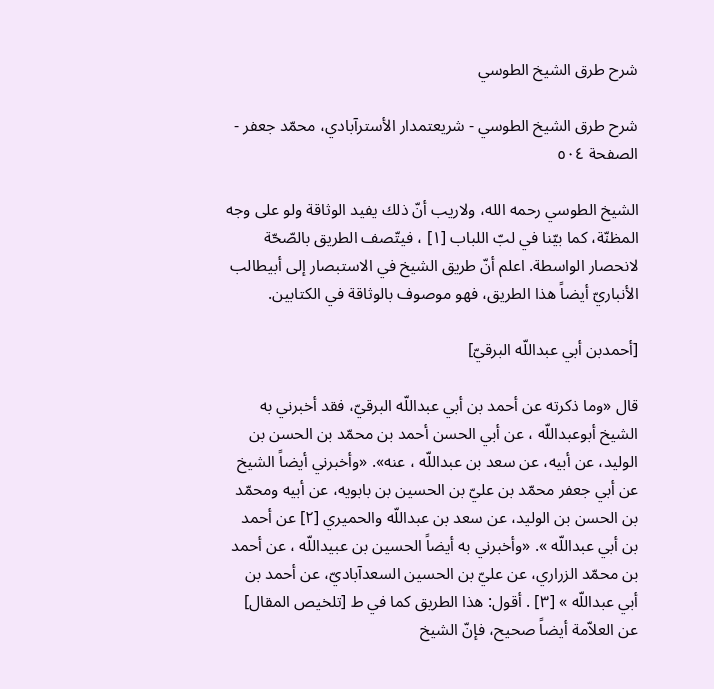شرح طرق الشيخ الطوسي

شرح طرق الشيخ الطوسي - شريعتمدار الأسترآبادي، محمّد جعفر - الصفحة ٥٠٤

الشيخ الطوسي رحمه الله، ولاريب أنّ ذلك يفيد الوثاقة ولو على وجه المظنّة، كما بيّنا في لبّ اللباب [١] ، فيتّصف الطريق بالصّحّة لانحصار الواسطة. اعلم أنّ طريق الشيخ في الاستبصار إلى أبيطالب الأنباريّ أيضاً هذا الطريق، فهو موصوف بالوثاقة في الكتابين.

[أحمدبن أبي عبداللّه البرقيّ]

قال «وما ذكرته عن أحمد بن أبي عبداللّه البرقيّ، فقد أخبرني به الشيخ أبوعبداللّه ، عن أبي الحسن أحمد بن محمّد بن الحسن بن الوليد، عن أبيه، عن سعد بن عبداللّه ، عنه». «وأخبرني أيضاً الشيخ عن أبي جعفر محمّد بن عليّ بن الحسين بن بابويه، عن أبيه ومحمّد بن الحسن بن الوليد، عن سعد بن عبداللّه والحميري [٢] عن أحمد بن أبي عبداللّه ». «وأخبرني به أيضاً الحسين بن عبيداللّه ، عن أحمد بن محمّد الزراري، عن عليّ بن الحسين السعدآباديّ، عن أحمد بن أبي عبداللّه » [٣] . أقول: هذا الطريق كما في ط [تلخيص المقال] عن العلاّمة أيضاً صحيح، فإنّ الشيخ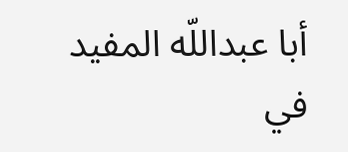أبا عبداللّه المفيد في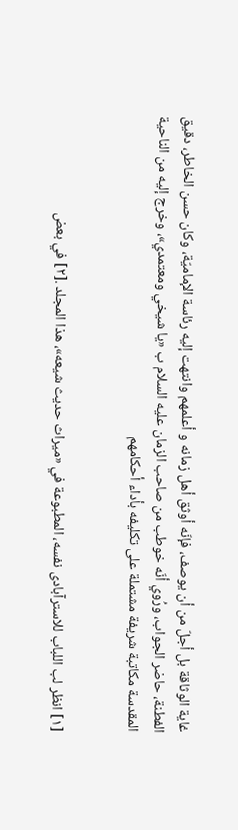غاية الوثاقة بل أجلّ من أن يوصف، فإنّه أوثق أهل زمانه و أعلمهم وانتهت إليه رئاسة الإماميّة، وكان حسن الخاطر، دقيق الفطنة، حاضر الجواب، ورُوي أنّه خوطب من صاحب الزمان عليه السلام ب «يا شيخي ومعتمدي»، وخرج إليه من الناحية المقدسة مكاتبة شريفة مشتملة على تكليفه بأداء أحكامهم


[١] انظر لب اللباب للاسترآبادى نفسه، المطبوعة في «ميراث حديث شيعه»، هذا المجلد .[٢] في بعض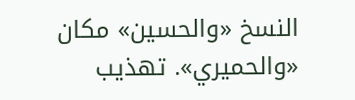النسخ «والحسين» مكان «والحميري». تهذيب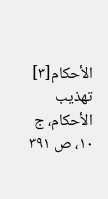الأحكام[٣] تهذيب الأحكام، ج ١٠، ص ٣٩١